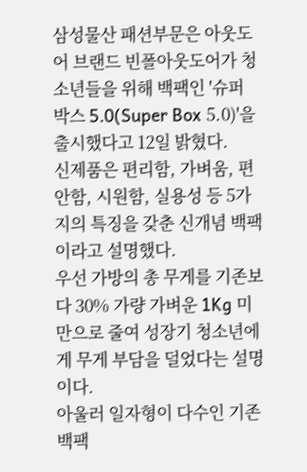삼성물산 패션부문은 아웃도어 브랜드 빈폴아웃도어가 청소년들을 위해 백팩인 '슈퍼 박스 5.0(Super Box 5.0)'을 출시했다고 12일 밝혔다.
신제품은 편리함, 가벼움, 편안함, 시원함, 실용성 등 5가지의 특징을 갖춘 신개념 백팩이라고 설명했다.
우선 가방의 총 무게를 기존보다 30% 가량 가벼운 1Kg 미만으로 줄여 성장기 청소년에게 무게 부담을 덜었다는 설명이다.
아울러 일자형이 다수인 기존 백팩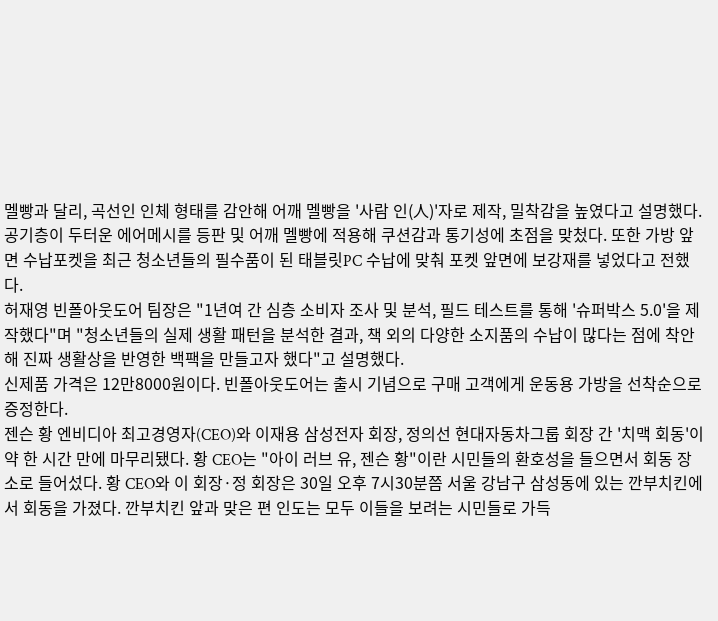멜빵과 달리, 곡선인 인체 형태를 감안해 어깨 멜빵을 '사람 인(人)'자로 제작, 밀착감을 높였다고 설명했다.
공기층이 두터운 에어메시를 등판 및 어깨 멜빵에 적용해 쿠션감과 통기성에 초점을 맞첬다. 또한 가방 앞면 수납포켓을 최근 청소년들의 필수품이 된 태블릿PC 수납에 맞춰 포켓 앞면에 보강재를 넣었다고 전했다.
허재영 빈폴아웃도어 팀장은 "1년여 간 심층 소비자 조사 및 분석, 필드 테스트를 통해 '슈퍼박스 5.0'을 제작했다"며 "청소년들의 실제 생활 패턴을 분석한 결과, 책 외의 다양한 소지품의 수납이 많다는 점에 착안해 진짜 생활상을 반영한 백팩을 만들고자 했다"고 설명했다.
신제품 가격은 12만8000원이다. 빈폴아웃도어는 출시 기념으로 구매 고객에게 운동용 가방을 선착순으로 증정한다.
젠슨 황 엔비디아 최고경영자(CEO)와 이재용 삼성전자 회장, 정의선 현대자동차그룹 회장 간 '치맥 회동'이 약 한 시간 만에 마무리됐다. 황 CEO는 "아이 러브 유, 젠슨 황"이란 시민들의 환호성을 들으면서 회동 장소로 들어섰다. 황 CEO와 이 회장·정 회장은 30일 오후 7시30분쯤 서울 강남구 삼성동에 있는 깐부치킨에서 회동을 가졌다. 깐부치킨 앞과 맞은 편 인도는 모두 이들을 보려는 시민들로 가득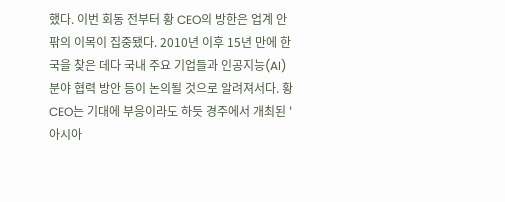했다. 이번 회동 전부터 황 CEO의 방한은 업계 안팎의 이목이 집중됐다. 2010년 이후 15년 만에 한국을 찾은 데다 국내 주요 기업들과 인공지능(AI) 분야 협력 방안 등이 논의될 것으로 알려져서다. 황 CEO는 기대에 부응이라도 하듯 경주에서 개최된 '아시아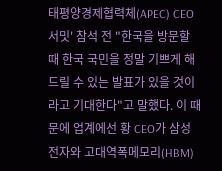태평양경제협력체(APEC) CEO 서밋' 참석 전 "한국을 방문할 때 한국 국민을 정말 기쁘게 해드릴 수 있는 발표가 있을 것이라고 기대한다"고 말했다. 이 때문에 업계에선 황 CEO가 삼성전자와 고대역폭메모리(HBM)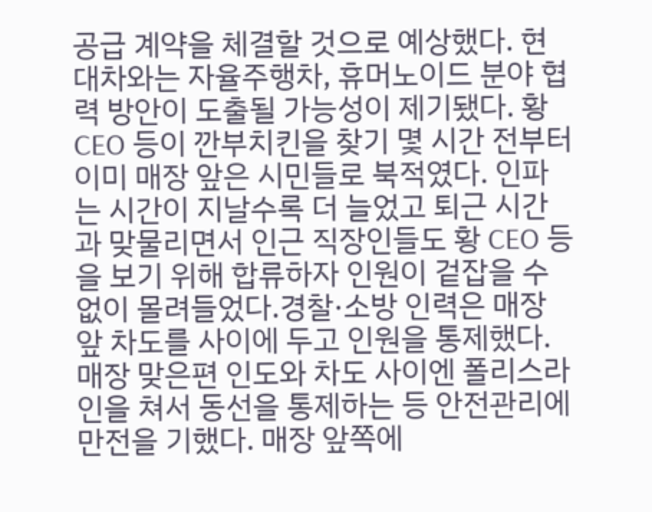공급 계약을 체결할 것으로 예상했다. 현대차와는 자율주행차, 휴머노이드 분야 협력 방안이 도출될 가능성이 제기됐다. 황 CEO 등이 깐부치킨을 찾기 몇 시간 전부터 이미 매장 앞은 시민들로 북적였다. 인파는 시간이 지날수록 더 늘었고 퇴근 시간과 맞물리면서 인근 직장인들도 황 CEO 등을 보기 위해 합류하자 인원이 겉잡을 수 없이 몰려들었다.경찰·소방 인력은 매장 앞 차도를 사이에 두고 인원을 통제했다. 매장 맞은편 인도와 차도 사이엔 폴리스라인을 쳐서 동선을 통제하는 등 안전관리에 만전을 기했다. 매장 앞쪽에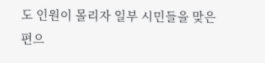도 인원이 몰리자 일부 시민들을 맞은편으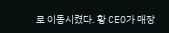로 이동시켰다. 황 CEO가 매장